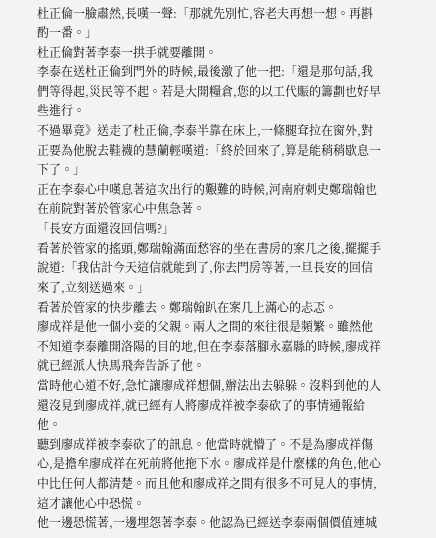杜正倫一臉肅然,長嘆一聲:「那就先別忙,容老夫再想一想。再斟酌一番。」
杜正倫對著李泰一拱手就要離開。
李泰在送杜正倫到門外的時候,最後激了他一把:「還是那句話,我們等得起,災民等不起。若是大開糧倉,您的以工代賑的籌劃也好早些進行。
不過畢竟》送走了杜正倫,李泰半靠在床上,一條腿耷拉在窗外,對正要為他脫去鞋襪的慧蘭輕嘆道:「終於回來了,算是能稍稍歇息一下了。」
正在李泰心中嘆息著這次出行的艱難的時候,河南府刺史鄭瑞翰也在前院對著於管家心中焦急著。
「長安方面還沒回信嗎?」
看著於管家的搖頭,鄭瑞翰滿面愁容的坐在書房的案几之後,擺擺手說道:「我估計今天這信就能到了,你去門房等著,一旦長安的回信來了,立刻送過來。」
看著於管家的快步離去。鄭瑞翰趴在案几上滿心的忐忑。
廖成祥是他一個小妾的父親。兩人之間的來往很是頻繁。雖然他不知道李泰離開洛陽的目的地,但在李泰落腳永嘉縣的時候,廖成祥就已經派人快馬飛奔告訴了他。
當時他心道不好,急忙讓廖成祥想個,辦法出去躲躲。沒料到他的人還沒見到廖成祥,就已經有人將廖成祥被李泰砍了的事情通報給他。
聽到廖成祥被李泰砍了的訊息。他當時就懵了。不是為廖成祥傷心,是擔牟廖成祥在死前將他拖下水。廖成祥是什麼樣的角色,他心中比任何人都清楚。而且他和廖成祥之間有很多不可見人的事情,這才讓他心中恐慌。
他一邊恐慌著,一邊埋怨著李泰。他認為已經送李泰兩個價值連城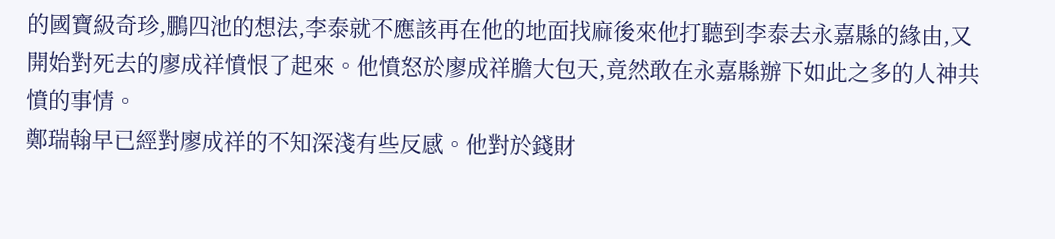的國寶級奇珍,鵬四池的想法,李泰就不應該再在他的地面找麻後來他打聽到李泰去永嘉縣的緣由,又開始對死去的廖成祥憤恨了起來。他憤怒於廖成祥膽大包天,竟然敢在永嘉縣辦下如此之多的人神共憤的事情。
鄭瑞翰早已經對廖成祥的不知深淺有些反感。他對於錢財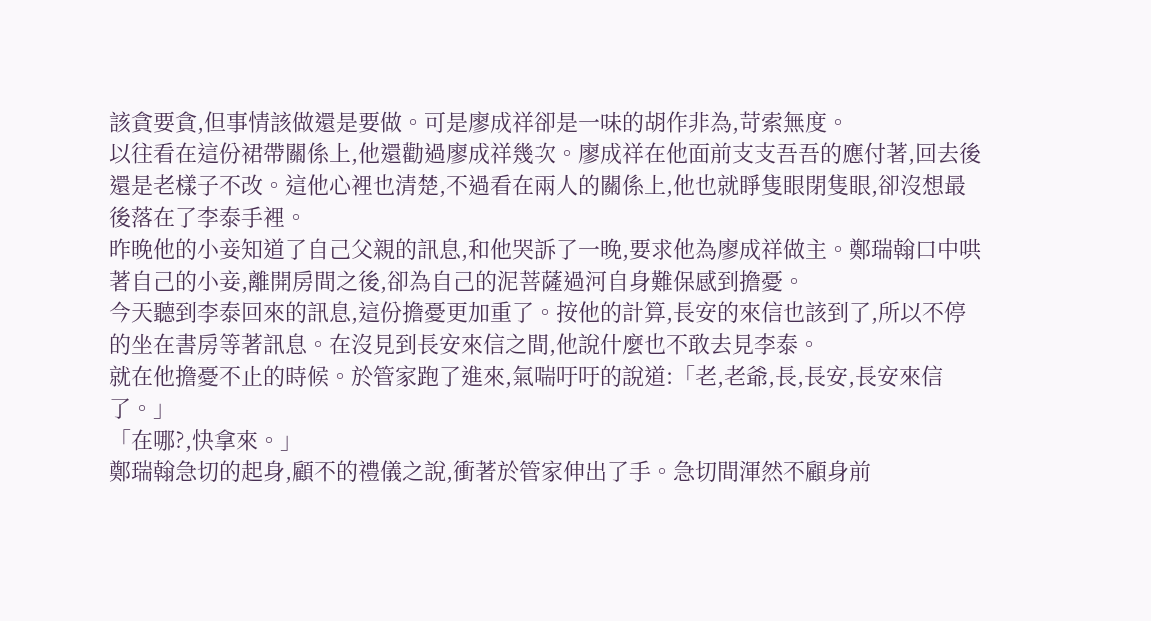該貪要貪,但事情該做還是要做。可是廖成祥卻是一味的胡作非為,苛索無度。
以往看在這份裙帶關係上,他還勸過廖成祥幾次。廖成祥在他面前支支吾吾的應付著,回去後還是老樣子不改。這他心裡也清楚,不過看在兩人的關係上,他也就睜隻眼閉隻眼,卻沒想最後落在了李泰手裡。
昨晚他的小妾知道了自己父親的訊息,和他哭訴了一晚,要求他為廖成祥做主。鄭瑞翰口中哄著自己的小妾,離開房間之後,卻為自己的泥菩薩過河自身難保感到擔憂。
今天聽到李泰回來的訊息,這份擔憂更加重了。按他的計算,長安的來信也該到了,所以不停的坐在書房等著訊息。在沒見到長安來信之間,他說什麼也不敢去見李泰。
就在他擔憂不止的時候。於管家跑了進來,氣喘吁吁的說道:「老,老爺,長,長安,長安來信了。」
「在哪?,快拿來。」
鄭瑞翰急切的起身,顧不的禮儀之說,衝著於管家伸出了手。急切間渾然不顧身前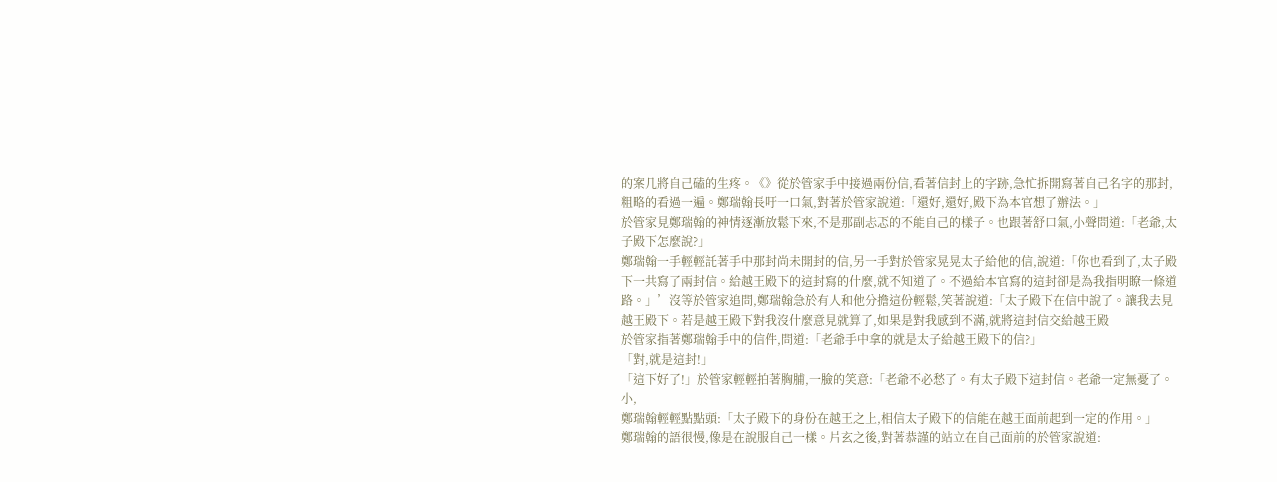的案几將自己磕的生疼。《》從於管家手中接過兩份信,看著信封上的字跡,急忙拆開寫著自己名字的那封,粗略的看過一遍。鄭瑞翰長吁一口氣,對著於管家說道:「還好,還好,殿下為本官想了辦法。」
於管家見鄭瑞翰的神情逐漸放鬆下來,不是那副忐忑的不能自己的樣子。也跟著舒口氣,小聲問道:「老爺,太子殿下怎麼說?」
鄭瑞翰一手輕輕託著手中那封尚未開封的信,另一手對於管家晃晃太子給他的信,說道:「你也看到了,太子殿下一共寫了兩封信。給越王殿下的這封寫的什麼,就不知道了。不過給本官寫的這封卻是為我指明瞭一條道路。」’沒等於管家追問,鄭瑞翰急於有人和他分擔這份輕鬆,笑著說道:「太子殿下在信中說了。讓我去見越王殿下。若是越王殿下對我沒什麼意見就算了,如果是對我感到不滿,就將這封信交給越王殿
於管家指著鄭瑞翰手中的信件,問道:「老爺手中拿的就是太子給越王殿下的信?」
「對,就是這封!」
「這下好了!」於管家輕輕拍著胸脯,一臉的笑意:「老爺不必愁了。有太子殿下這封信。老爺一定無憂了。小,
鄭瑞翰輕輕點點頭:「太子殿下的身份在越王之上,相信太子殿下的信能在越王面前起到一定的作用。」
鄭瑞翰的語很慢,像是在說服自己一樣。片玄之後,對著恭謹的站立在自己面前的於管家說道: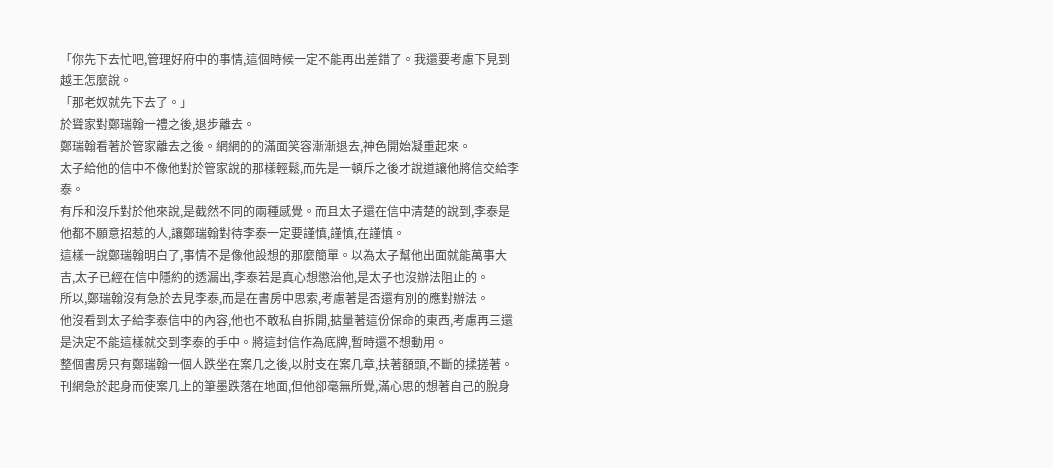「你先下去忙吧,管理好府中的事情,這個時候一定不能再出差錯了。我還要考慮下見到越王怎麼說。
「那老奴就先下去了。」
於聳家對鄭瑞翰一禮之後,退步離去。
鄭瑞翰看著於管家離去之後。網網的的滿面笑容漸漸退去,神色開始凝重起來。
太子給他的信中不像他對於管家說的那樣輕鬆,而先是一頓斥之後才說道讓他將信交給李泰。
有斥和沒斥對於他來說,是截然不同的兩種感覺。而且太子還在信中清楚的說到,李泰是他都不願意招惹的人,讓鄭瑞翰對待李泰一定要謹慎,謹慎,在謹慎。
這樣一說鄭瑞翰明白了,事情不是像他設想的那麼簡單。以為太子幫他出面就能萬事大吉,太子已經在信中隱約的透漏出,李泰若是真心想懲治他,是太子也沒辦法阻止的。
所以,鄭瑞翰沒有急於去見李泰,而是在書房中思索,考慮著是否還有別的應對辦法。
他沒看到太子給李泰信中的內容,他也不敢私自拆開,掂量著這份保命的東西,考慮再三還是決定不能這樣就交到李泰的手中。將這封信作為底牌,暫時還不想動用。
整個書房只有鄭瑞翰一個人跌坐在案几之後,以肘支在案几章,扶著額頭,不斷的揉搓著。
刊網急於起身而使案几上的筆墨跌落在地面,但他卻毫無所覺,滿心思的想著自己的脫身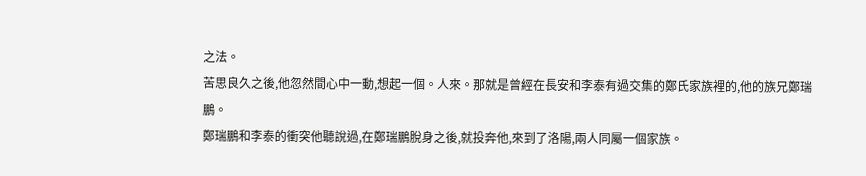之法。
苦思良久之後,他忽然間心中一動,想起一個。人來。那就是曾經在長安和李泰有過交集的鄭氏家族裡的,他的族兄鄭瑞鵬。
鄭瑞鵬和李泰的衝突他聽說過,在鄭瑞鵬脫身之後,就投奔他,來到了洛陽,兩人同屬一個家族。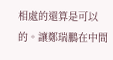相處的還算是可以的。讓鄭瑞鵬在中間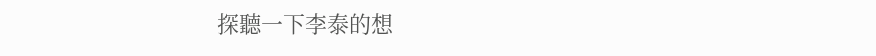探聽一下李泰的想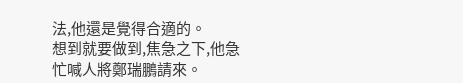法,他還是覺得合適的。
想到就要做到,焦急之下,他急忙喊人將鄭瑞鵬請來。